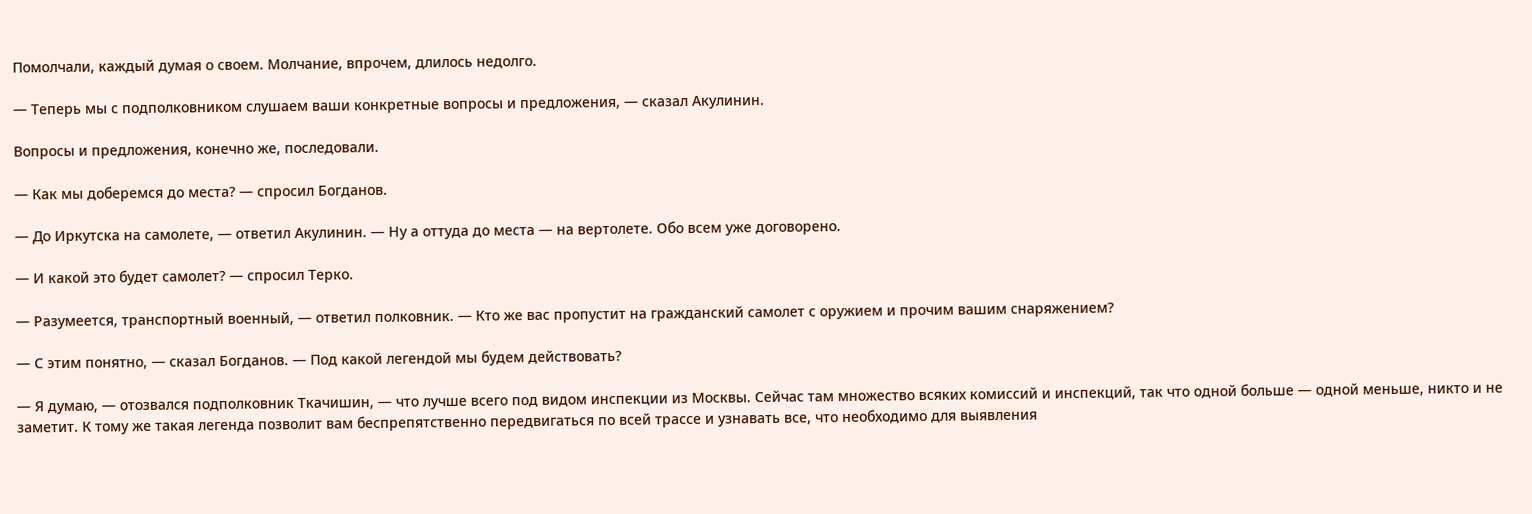Помолчали, каждый думая о своем. Молчание, впрочем, длилось недолго.

— Теперь мы с подполковником слушаем ваши конкретные вопросы и предложения, — сказал Акулинин.

Вопросы и предложения, конечно же, последовали.

— Как мы доберемся до места? — спросил Богданов.

— До Иркутска на самолете, — ответил Акулинин. — Ну а оттуда до места — на вертолете. Обо всем уже договорено.

— И какой это будет самолет? — спросил Терко.

— Разумеется, транспортный военный, — ответил полковник. — Кто же вас пропустит на гражданский самолет с оружием и прочим вашим снаряжением?

— С этим понятно, — сказал Богданов. — Под какой легендой мы будем действовать?

— Я думаю, — отозвался подполковник Ткачишин, — что лучше всего под видом инспекции из Москвы. Сейчас там множество всяких комиссий и инспекций, так что одной больше — одной меньше, никто и не заметит. К тому же такая легенда позволит вам беспрепятственно передвигаться по всей трассе и узнавать все, что необходимо для выявления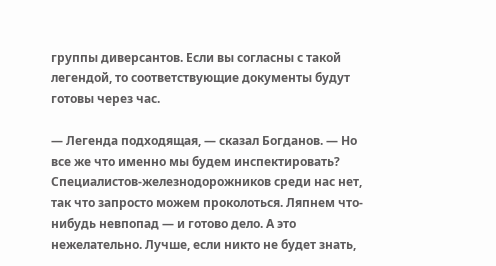группы диверсантов. Если вы согласны с такой легендой, то соответствующие документы будут готовы через час.

— Легенда подходящая, — сказал Богданов. — Но все же что именно мы будем инспектировать? Специалистов-железнодорожников среди нас нет, так что запросто можем проколоться. Ляпнем что-нибудь невпопад — и готово дело. А это нежелательно. Лучше, если никто не будет знать,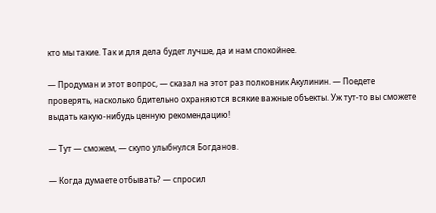кто мы такие. Так и для дела будет лучше, да и нам спокойнее.

— Продуман и этот вопрос, — сказал на этот раз полковник Акулинин. — Поедете проверять, насколько бдительно охраняются всякие важные объекты. Уж тут-то вы сможете выдать какую-нибудь ценную рекомендацию!

— Тут — сможем, — скупо улыбнулся Богданов.

— Когда думаете отбывать? — спросил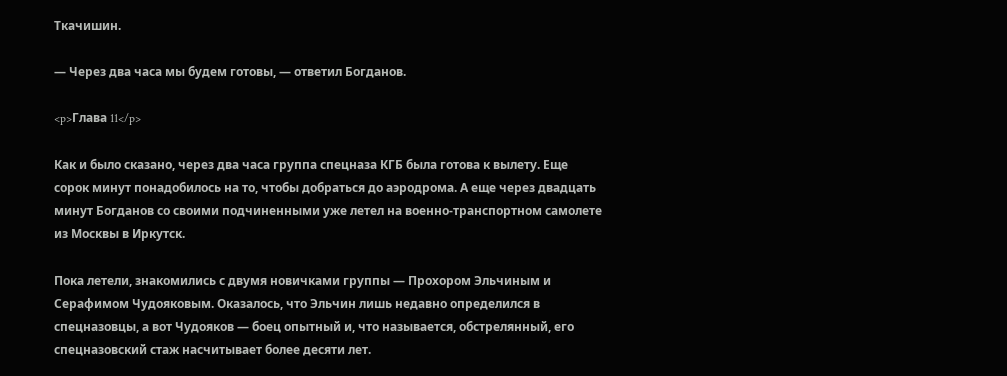Ткачишин.

— Через два часа мы будем готовы, — ответил Богданов.

<p>Глава 11</p>

Как и было сказано, через два часа группа спецназа КГБ была готова к вылету. Еще сорок минут понадобилось на то, чтобы добраться до аэродрома. А еще через двадцать минут Богданов со своими подчиненными уже летел на военно-транспортном самолете из Москвы в Иркутск.

Пока летели, знакомились с двумя новичками группы — Прохором Эльчиным и Серафимом Чудояковым. Оказалось, что Эльчин лишь недавно определился в спецназовцы, а вот Чудояков — боец опытный и, что называется, обстрелянный, его спецназовский стаж насчитывает более десяти лет.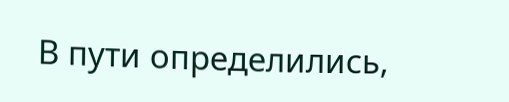В пути определились,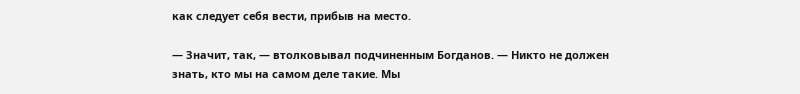как следует себя вести, прибыв на место.

— Значит, так, — втолковывал подчиненным Богданов. — Никто не должен знать, кто мы на самом деле такие. Мы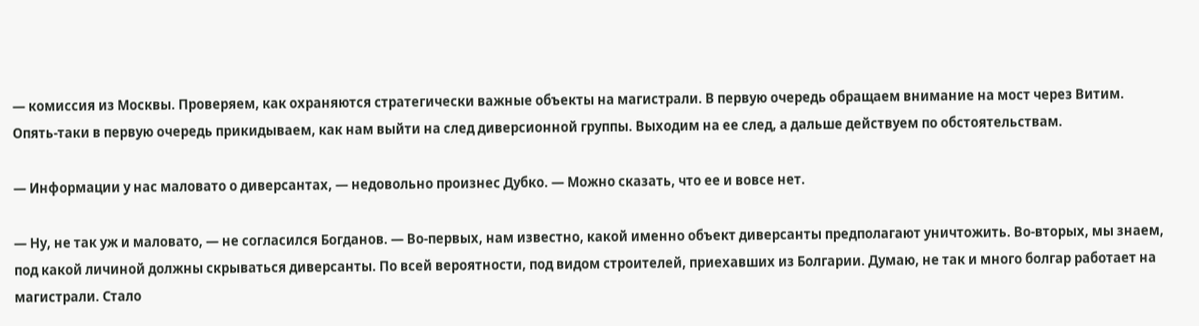— комиссия из Москвы. Проверяем, как охраняются стратегически важные объекты на магистрали. В первую очередь обращаем внимание на мост через Витим. Опять-таки в первую очередь прикидываем, как нам выйти на след диверсионной группы. Выходим на ее след, а дальше действуем по обстоятельствам.

— Информации у нас маловато о диверсантах, — недовольно произнес Дубко. — Можно сказать, что ее и вовсе нет.

— Ну, не так уж и маловато, — не согласился Богданов. — Во-первых, нам известно, какой именно объект диверсанты предполагают уничтожить. Во-вторых, мы знаем, под какой личиной должны скрываться диверсанты. По всей вероятности, под видом строителей, приехавших из Болгарии. Думаю, не так и много болгар работает на магистрали. Стало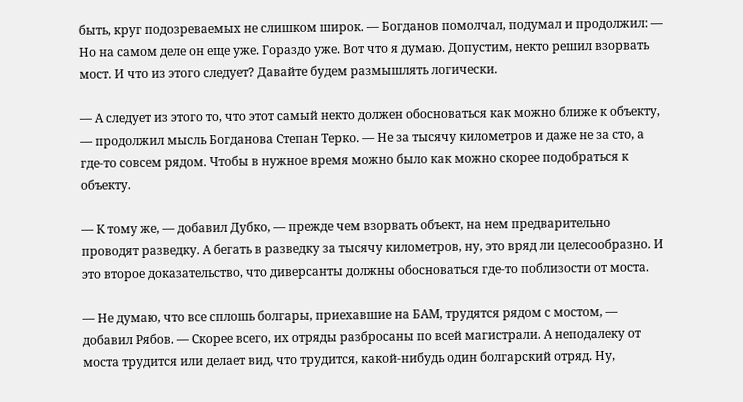быть, круг подозреваемых не слишком широк. — Богданов помолчал, подумал и продолжил: — Но на самом деле он еще уже. Гораздо уже. Вот что я думаю. Допустим, некто решил взорвать мост. И что из этого следует? Давайте будем размышлять логически.

— А следует из этого то, что этот самый некто должен обосноваться как можно ближе к объекту, — продолжил мысль Богданова Степан Терко. — Не за тысячу километров и даже не за сто, а где-то совсем рядом. Чтобы в нужное время можно было как можно скорее подобраться к объекту.

— К тому же, — добавил Дубко, — прежде чем взорвать объект, на нем предварительно проводят разведку. А бегать в разведку за тысячу километров, ну, это вряд ли целесообразно. И это второе доказательство, что диверсанты должны обосноваться где-то поблизости от моста.

— Не думаю, что все сплошь болгары, приехавшие на БАМ, трудятся рядом с мостом, — добавил Рябов. — Скорее всего, их отряды разбросаны по всей магистрали. А неподалеку от моста трудится или делает вид, что трудится, какой-нибудь один болгарский отряд. Ну,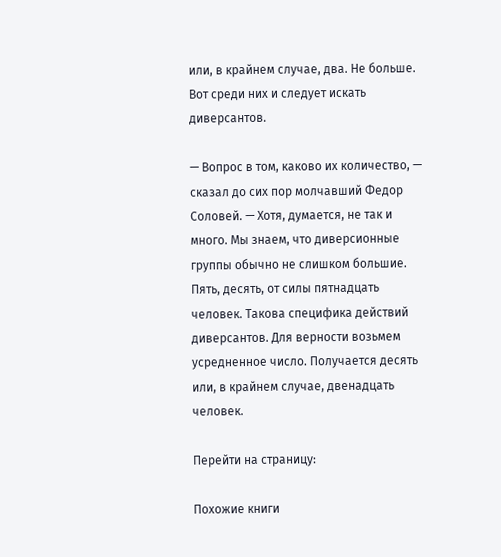или, в крайнем случае, два. Не больше. Вот среди них и следует искать диверсантов.

— Вопрос в том, каково их количество, — сказал до сих пор молчавший Федор Соловей. — Хотя, думается, не так и много. Мы знаем, что диверсионные группы обычно не слишком большие. Пять, десять, от силы пятнадцать человек. Такова специфика действий диверсантов. Для верности возьмем усредненное число. Получается десять или, в крайнем случае, двенадцать человек.

Перейти на страницу:

Похожие книги